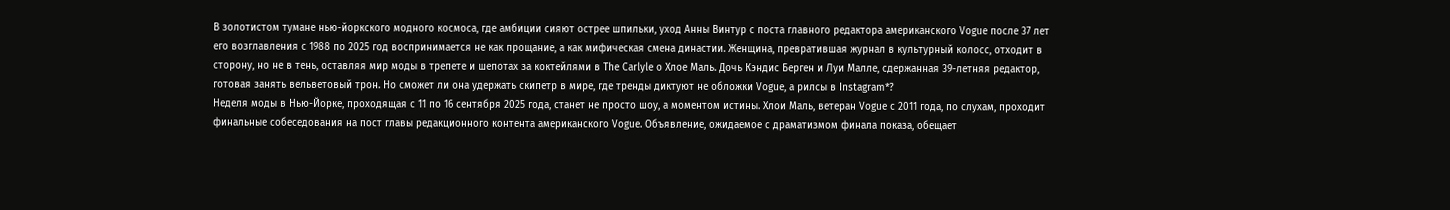В золотистом тумане нью-йоркского модного космоса, где амбиции сияют острее шпильки, уход Анны Винтур с поста главного редактора американского Vogue после 37 лет его возглавления с 1988 по 2025 год воспринимается не как прощание, а как мифическая смена династии. Женщина, превратившая журнал в культурный колосс, отходит в сторону, но не в тень, оставляя мир моды в трепете и шепотах за коктейлями в The Carlyle о Хлое Маль. Дочь Кэндис Берген и Луи Малле, сдержанная 39-летняя редактор, готовая занять вельветовый трон. Но сможет ли она удержать скипетр в мире, где тренды диктуют не обложки Vogue, а рилсы в Instagram*?
Неделя моды в Нью-Йорке, проходящая с 11 по 16 сентября 2025 года, станет не просто шоу, а моментом истины. Хлои Маль, ветеран Vogue с 2011 года, по слухам, проходит финальные собеседования на пост главы редакционного контента американского Vogue. Объявление, ожидаемое с драматизмом финала показа, обещает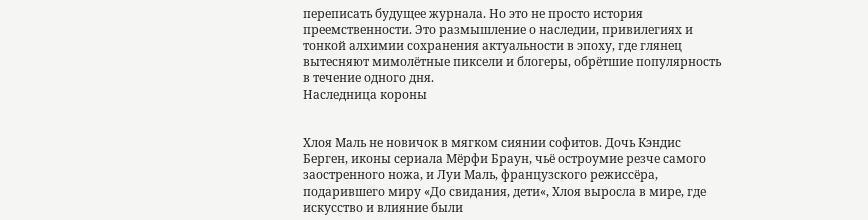переписать будущее журнала. Но это не просто история преемственности. Это размышление о наследии, привилегиях и тонкой алхимии сохранения актуальности в эпоху, где глянец вытесняют мимолётные пиксели и блогеры, обрётшие популярность в течение одного дня.
Наследница короны


Хлоя Маль не новичок в мягком сиянии софитов. Дочь Кэндис Берген, иконы сериала Мёрфи Браун, чьё остроумие резче самого заостренного ножа, и Луи Маль, французского режиссёра, подарившего миру «До свидания, дети«, Хлоя выросла в мире, где искусство и влияние были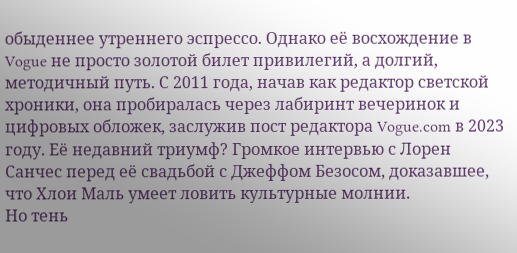обыденнее утреннего эспрессо. Однако её восхождение в Vogue не просто золотой билет привилегий, а долгий, методичный путь. С 2011 года, начав как редактор светской хроники, она пробиралась через лабиринт вечеринок и цифровых обложек, заслужив пост редактора Vogue.com в 2023 году. Её недавний триумф? Громкое интервью с Лорен Санчес перед её свадьбой с Джеффом Безосом, доказавшее, что Хлои Маль умеет ловить культурные молнии.
Но тень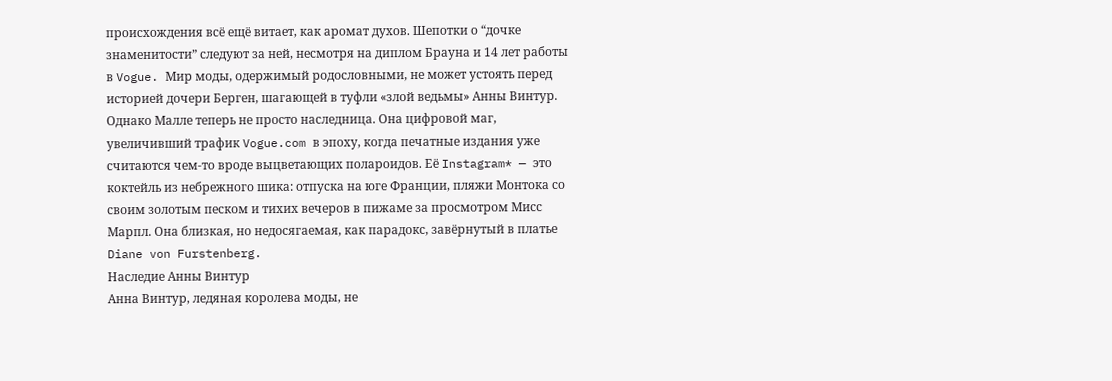происхождения всё ещё витает, как аромат духов. Шепотки о “дочке знаменитости” следуют за ней, несмотря на диплом Брауна и 14 лет работы в Vogue. Мир моды, одержимый родословными, не может устоять перед историей дочери Берген, шагающей в туфли «злой ведьмы» Анны Винтур. Однако Малле теперь не просто наследница. Она цифровой маг, увеличивший трафик Vogue.com в эпоху, когда печатные издания уже считаются чем-то вроде выцветающих полароидов. Её Instagram* — это коктейль из небрежного шика: отпуска на юге Франции, пляжи Монтока со своим золотым песком и тихих вечеров в пижаме за просмотром Мисс Марпл. Она близкая, но недосягаемая, как парадокс, завёрнутый в платье Diane von Furstenberg.
Наследие Анны Винтур
Анна Винтур, ледяная королева моды, не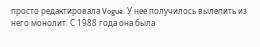просто редактировала Vogue. У нее получилось вылепить из него монолит. С 1988 года она была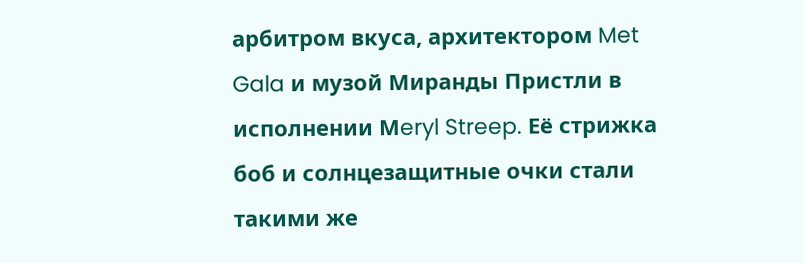арбитром вкуса, архитектором Met Gala и музой Миранды Пристли в исполнении Мeryl Streep. Её стрижка боб и солнцезащитные очки стали такими же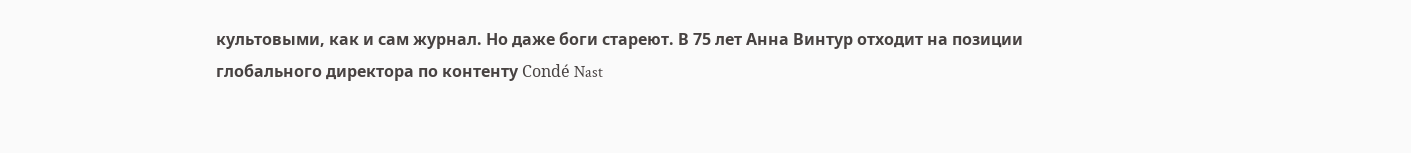культовыми, как и сам журнал. Но даже боги стареют. В 75 лет Анна Винтур отходит на позиции глобального директора по контенту Condé Nast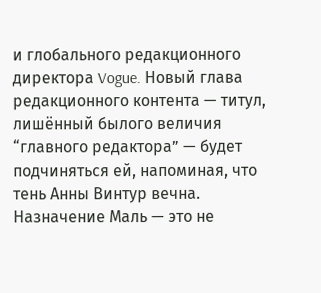и глобального редакционного директора Vogue. Новый глава редакционного контента — титул, лишённый былого величия “главного редактора” — будет подчиняться ей, напоминая, что тень Анны Винтур вечна.
Назначение Маль — это не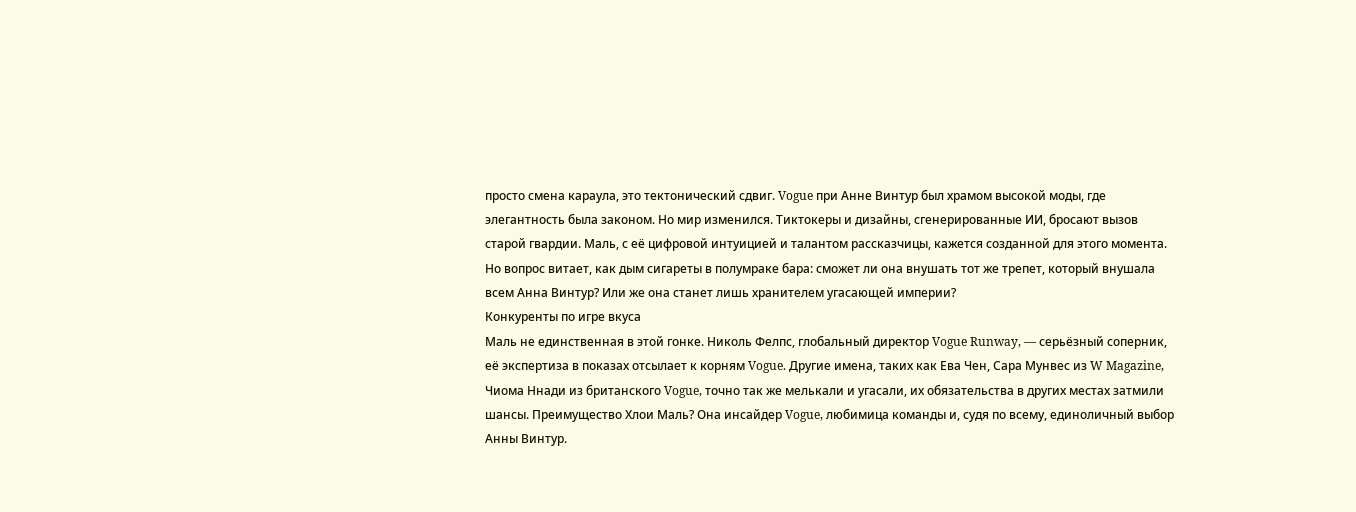просто смена караула, это тектонический сдвиг. Vogue при Анне Винтур был храмом высокой моды, где элегантность была законом. Но мир изменился. Тиктокеры и дизайны, сгенерированные ИИ, бросают вызов старой гвардии. Маль, с её цифровой интуицией и талантом рассказчицы, кажется созданной для этого момента. Но вопрос витает, как дым сигареты в полумраке бара: сможет ли она внушать тот же трепет, который внушала всем Анна Винтур? Или же она станет лишь хранителем угасающей империи?
Конкуренты по игре вкуса
Маль не единственная в этой гонке. Николь Фелпс, глобальный директор Vogue Runway, — серьёзный соперник, её экспертиза в показах отсылает к корням Vogue. Другие имена, таких как Ева Чен, Сара Мунвес из W Magazine, Чиома Ннади из британского Vogue, точно так же мелькали и угасали, их обязательства в других местах затмили шансы. Преимущество Хлои Маль? Она инсайдер Vogue, любимица команды и, судя по всему, единоличный выбор Анны Винтур.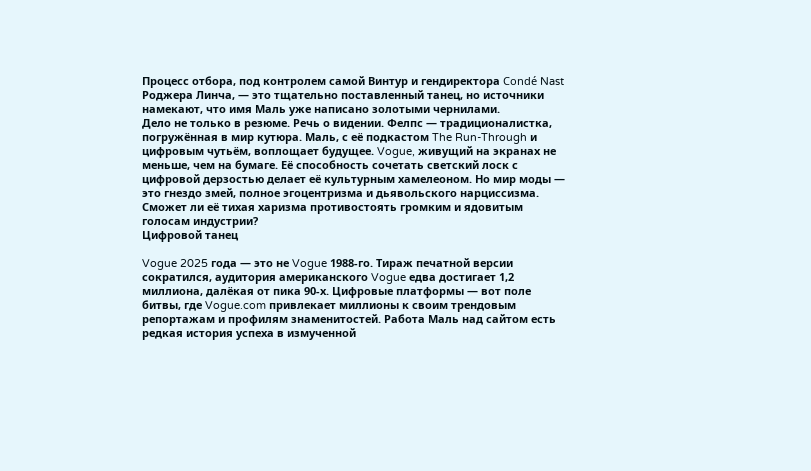Процесс отбора, под контролем самой Винтур и гендиректора Condé Nast Роджера Линча, — это тщательно поставленный танец, но источники намекают, что имя Маль уже написано золотыми чернилами.
Дело не только в резюме. Речь о видении. Фелпс — традиционалистка, погружённая в мир кутюра. Маль, с её подкастом The Run-Through и цифровым чутьём, воплощает будущее. Vogue, живущий на экранах не меньше, чем на бумаге. Её способность сочетать светский лоск с цифровой дерзостью делает её культурным хамелеоном. Но мир моды — это гнездо змей, полное эгоцентризма и дьявольского нарциссизма. Сможет ли её тихая харизма противостоять громким и ядовитым голосам индустрии?
Цифровой танец

Vogue 2025 года — это не Vogue 1988-го. Тираж печатной версии сократился, аудитория американского Vogue едва достигает 1,2 миллиона, далёкая от пика 90-х. Цифровые платформы — вот поле битвы, где Vogue.com привлекает миллионы к своим трендовым репортажам и профилям знаменитостей. Работа Маль над сайтом есть редкая история успеха в измученной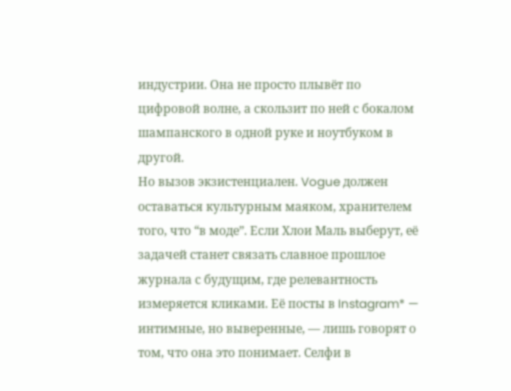индустрии. Она не просто плывёт по цифровой волне, а скользит по ней с бокалом шампанского в одной руке и ноутбуком в другой.
Но вызов экзистенциален. Vogue должен оставаться культурным маяком, хранителем того, что “в моде”. Если Хлои Маль выберут, её задачей станет связать славное прошлое журнала с будущим, где релевантность измеряется кликами. Её посты в Instagram* — интимные, но выверенные, — лишь говорят о том, что она это понимает. Селфи в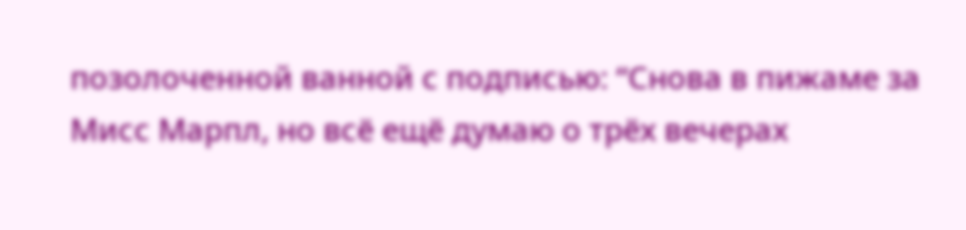позолоченной ванной с подписью: “Снова в пижаме за Мисс Марпл, но всё ещё думаю о трёх вечерах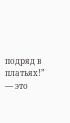подряд в платьях!” — это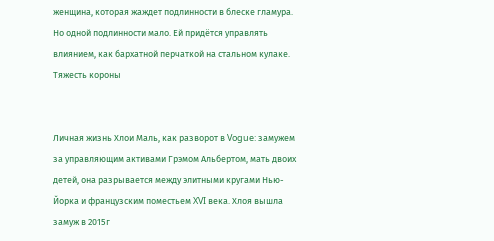женщина, которая жаждет подлинности в блеске гламура. Но одной подлинности мало. Ей придётся управлять влиянием, как бархатной перчаткой на стальном кулаке.
Тяжесть короны


Личная жизнь Хлои Маль, как разворот в Vogue: замужем за управляющим активами Грэмом Альбертом, мать двоих детей, она разрывается между элитными кругами Нью-Йорка и французским поместьем XVI века. Хлоя вышла замуж в 2015г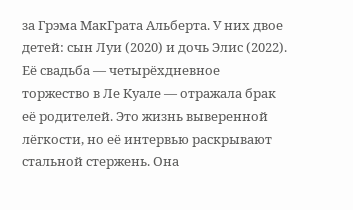за Грэма МакГрата Альберта. У них двое детей: сын Луи (2020) и дочь Элис (2022). Её свадьба — четырёхдневное торжество в Ле Куале — отражала брак её родителей. Это жизнь выверенной лёгкости, но её интервью раскрывают стальной стержень. Она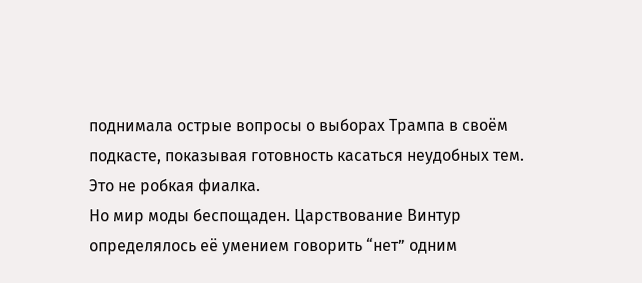поднимала острые вопросы о выборах Трампа в своём подкасте, показывая готовность касаться неудобных тем. Это не робкая фиалка.
Но мир моды беспощаден. Царствование Винтур определялось её умением говорить “нет” одним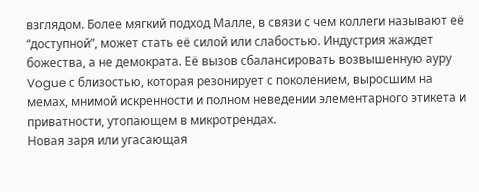взглядом. Более мягкий подход Малле, в связи с чем коллеги называют её “доступной”, может стать её силой или слабостью. Индустрия жаждет божества, а не демократа. Её вызов сбалансировать возвышенную ауру Vogue с близостью, которая резонирует с поколением, выросшим на мемах, мнимой искренности и полном неведении элементарного этикета и приватности, утопающем в микротрендах.
Новая заря или угасающая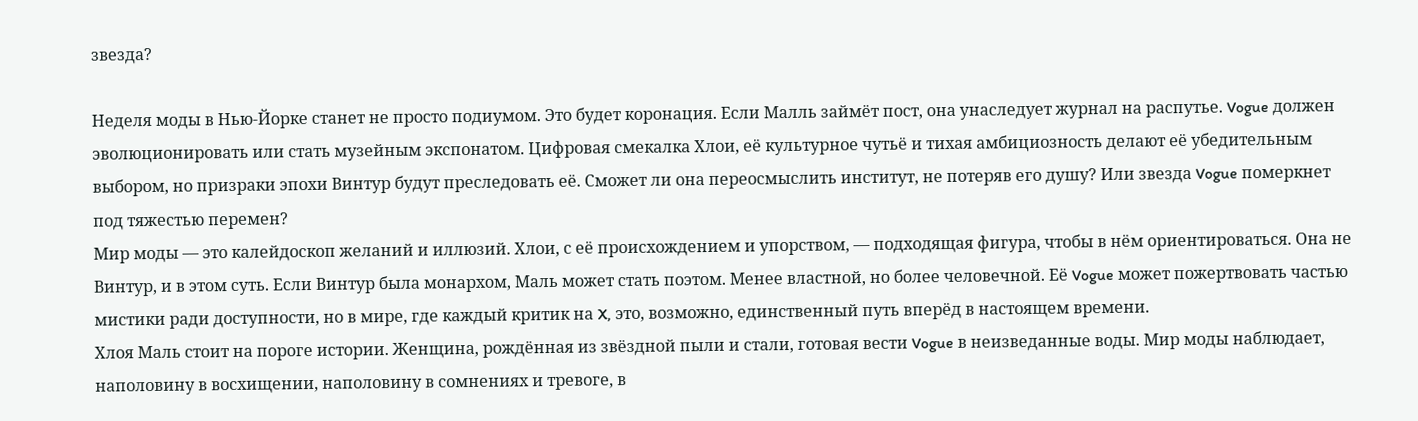звезда?

Неделя моды в Нью-Йорке станет не просто подиумом. Это будет коронация. Если Малль займёт пост, она унаследует журнал на распутье. Vogue должен эволюционировать или стать музейным экспонатом. Цифровая смекалка Хлои, её культурное чутьё и тихая амбициозность делают её убедительным выбором, но призраки эпохи Винтур будут преследовать её. Сможет ли она переосмыслить институт, не потеряв его душу? Или звезда Vogue померкнет под тяжестью перемен?
Мир моды — это калейдоскоп желаний и иллюзий. Хлои, с её происхождением и упорством, — подходящая фигура, чтобы в нём ориентироваться. Она не Винтур, и в этом суть. Если Винтур была монархом, Маль может стать поэтом. Менее властной, но более человечной. Её Vogue может пожертвовать частью мистики ради доступности, но в мире, где каждый критик на X, это, возможно, единственный путь вперёд в настоящем времени.
Хлоя Маль стоит на пороге истории. Женщина, рождённая из звёздной пыли и стали, готовая вести Vogue в неизведанные воды. Мир моды наблюдает, наполовину в восхищении, наполовину в сомнениях и тревоге, в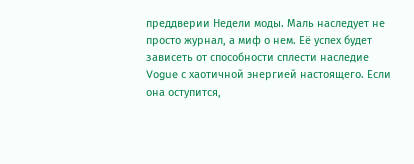преддверии Недели моды. Маль наследует не просто журнал, а миф о нем. Её успех будет зависеть от способности сплести наследие Vogue с хаотичной энергией настоящего. Если она оступится,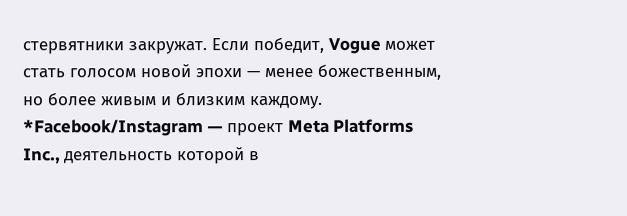стервятники закружат. Если победит, Vogue может стать голосом новой эпохи — менее божественным, но более живым и близким каждому.
*Facebook/Instagram — проект Meta Platforms Inc., деятельность которой в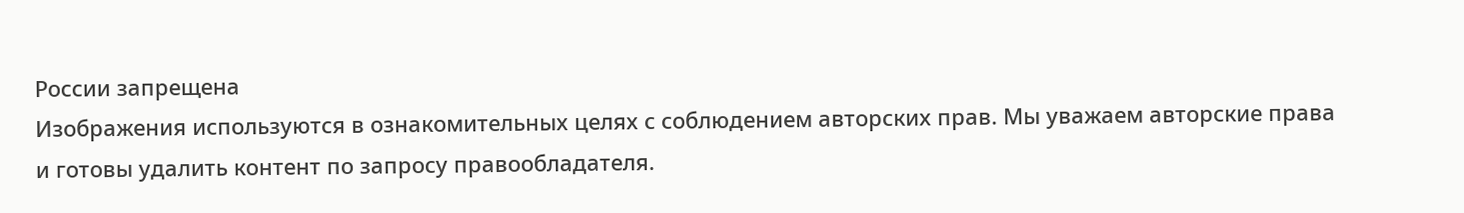России запрещена
Изображения используются в ознакомительных целях с соблюдением авторских прав. Мы уважаем авторские права и готовы удалить контент по запросу правообладателя.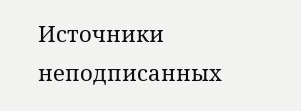Источники неподписанных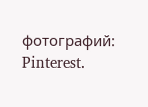фотографий: Pinterest.